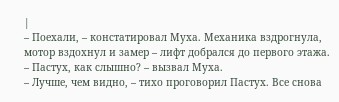|
– Поехали, – констатировал Муха. Механика вздрогнула, мотор вздохнул и замер – лифт добрался до первого этажа.
– Пастух, как слышно? – вызвал Муха.
– Лучше, чем видно, – тихо проговорил Пастух. Все снова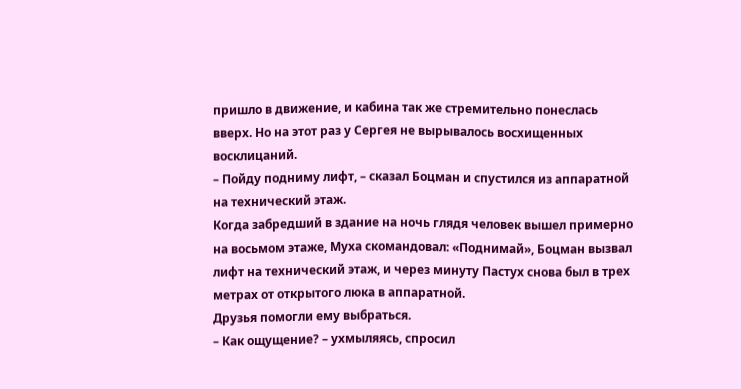пришло в движение, и кабина так же стремительно понеслась вверх. Но на этот раз у Сергея не вырывалось восхищенных восклицаний.
– Пойду подниму лифт, – сказал Боцман и спустился из аппаратной на технический этаж.
Когда забредший в здание на ночь глядя человек вышел примерно на восьмом этаже, Муха скомандовал: «Поднимай», Боцман вызвал лифт на технический этаж, и через минуту Пастух снова был в трех метрах от открытого люка в аппаратной.
Друзья помогли ему выбраться.
– Как ощущение? – ухмыляясь, спросил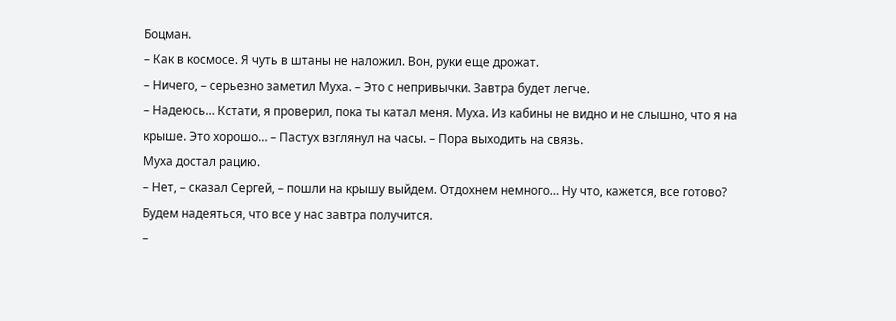Боцман.
– Как в космосе. Я чуть в штаны не наложил. Вон, руки еще дрожат.
– Ничего, – серьезно заметил Муха. – Это с непривычки. Завтра будет легче.
– Надеюсь… Кстати, я проверил, пока ты катал меня. Муха. Из кабины не видно и не слышно, что я на крыше. Это хорошо… – Пастух взглянул на часы. – Пора выходить на связь.
Муха достал рацию.
– Нет, – сказал Сергей, – пошли на крышу выйдем. Отдохнем немного… Ну что, кажется, все готово? Будем надеяться, что все у нас завтра получится.
–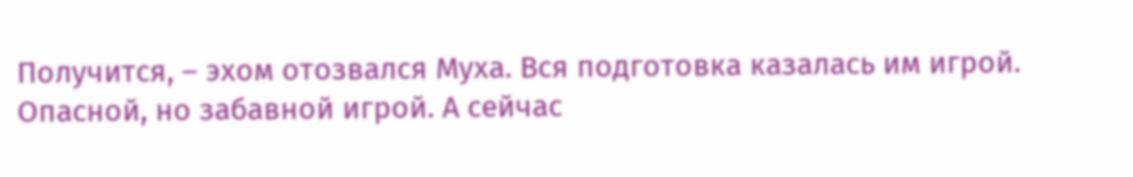Получится, – эхом отозвался Муха. Вся подготовка казалась им игрой.
Опасной, но забавной игрой. А сейчас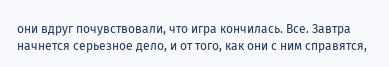они вдруг почувствовали, что игра кончилась. Все. Завтра начнется серьезное дело, и от того, как они с ним справятся,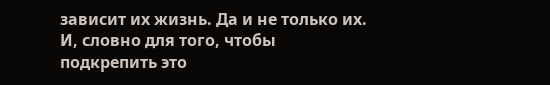зависит их жизнь. Да и не только их.
И, словно для того, чтобы подкрепить это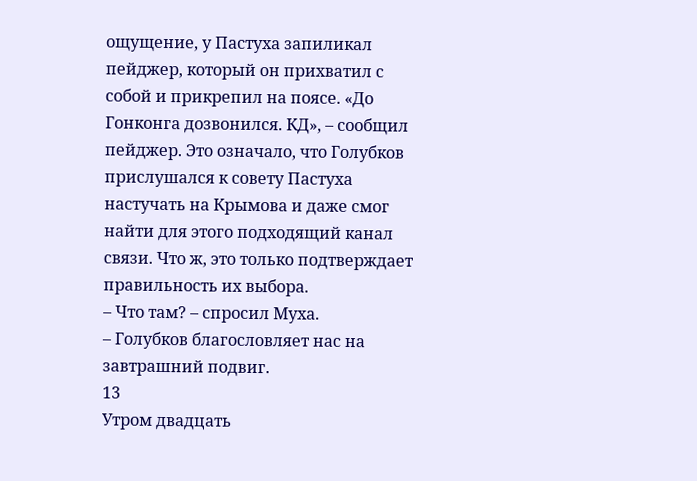ощущение, у Пастуха запиликал пейджер, который он прихватил с собой и прикрепил на поясе. «До Гонконга дозвонился. КД», – сообщил пейджер. Это означало, что Голубков прислушался к совету Пастуха настучать на Крымова и даже смог найти для этого подходящий канал связи. Что ж, это только подтверждает правильность их выбора.
– Что там? – спросил Муха.
– Голубков благословляет нас на завтрашний подвиг.
13
Утром двадцать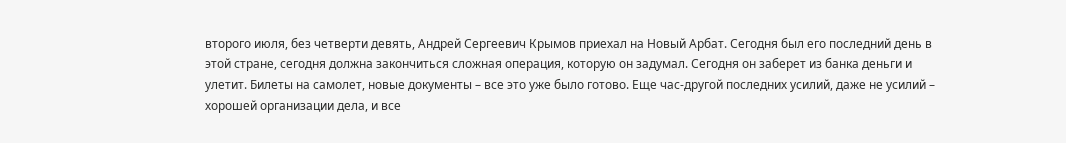второго июля, без четверти девять, Андрей Сергеевич Крымов приехал на Новый Арбат. Сегодня был его последний день в этой стране, сегодня должна закончиться сложная операция, которую он задумал. Сегодня он заберет из банка деньги и улетит. Билеты на самолет, новые документы – все это уже было готово. Еще час‑другой последних усилий, даже не усилий – хорошей организации дела, и все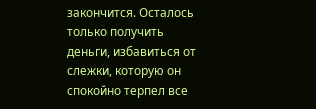закончится. Осталось только получить деньги, избавиться от слежки, которую он спокойно терпел все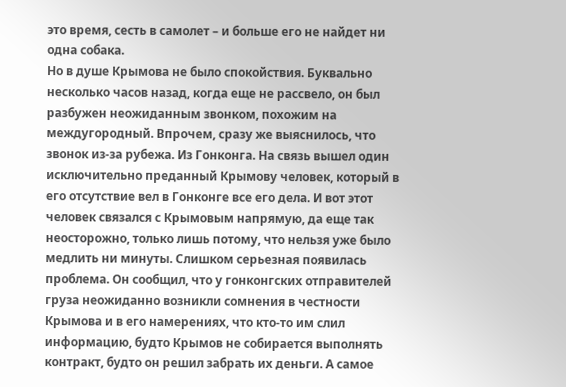это время, сесть в самолет – и больше его не найдет ни одна собака.
Но в душе Крымова не было спокойствия. Буквально несколько часов назад, когда еще не рассвело, он был разбужен неожиданным звонком, похожим на междугородный. Впрочем, сразу же выяснилось, что звонок из‑за рубежа. Из Гонконга. На связь вышел один исключительно преданный Крымову человек, который в его отсутствие вел в Гонконге все его дела. И вот этот человек связался с Крымовым напрямую, да еще так неосторожно, только лишь потому, что нельзя уже было медлить ни минуты. Слишком серьезная появилась проблема. Он сообщил, что у гонконгских отправителей груза неожиданно возникли сомнения в честности Крымова и в его намерениях, что кто‑то им слил информацию, будто Крымов не собирается выполнять контракт, будто он решил забрать их деньги. А самое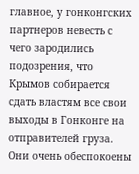главное, у гонконгских партнеров невесть с чего зародились подозрения, что Крымов собирается сдать властям все свои выходы в Гонконге на отправителей груза. Они очень обеспокоены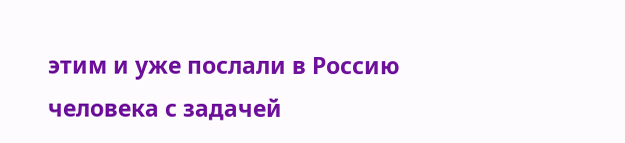этим и уже послали в Россию человека с задачей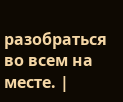разобраться во всем на месте. |